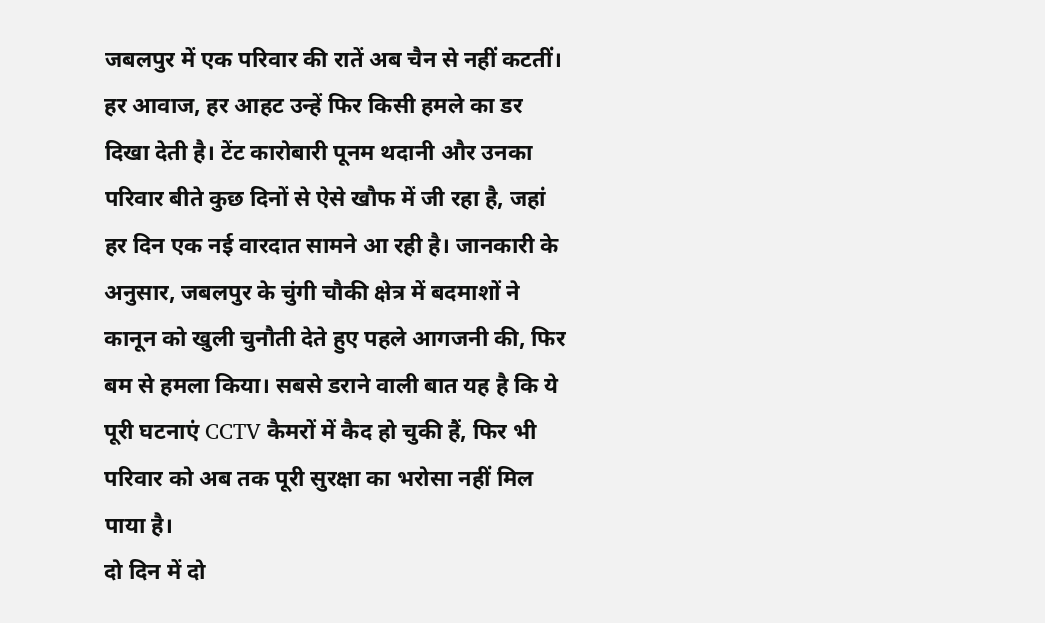जबलपुर में एक परिवार की रातें अब चैन से नहीं कटतीं। हर आवाज, हर आहट उन्हें फिर किसी हमले का डर दिखा देती है। टेंट कारोबारी पूनम थदानी और उनका परिवार बीते कुछ दिनों से ऐसे खौफ में जी रहा है, जहां हर दिन एक नई वारदात सामने आ रही है। जानकारी के अनुसार, जबलपुर के चुंगी चौकी क्षेत्र में बदमाशों ने कानून को खुली चुनौती देते हुए पहले आगजनी की, फिर बम से हमला किया। सबसे डराने वाली बात यह है कि ये पूरी घटनाएं CCTV कैमरों में कैद हो चुकी हैं, फिर भी परिवार को अब तक पूरी सुरक्षा का भरोसा नहीं मिल पाया है।
दो दिन में दो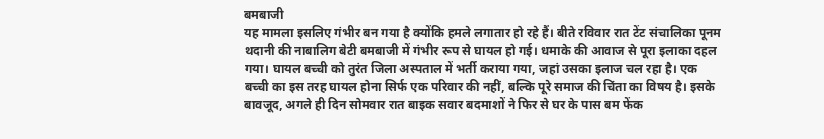बमबाजी
यह मामला इसलिए गंभीर बन गया है क्योंकि हमले लगातार हो रहे हैं। बीते रविवार रात टेंट संचालिका पूनम थदानी की नाबालिग बेटी बमबाजी में गंभीर रूप से घायल हो गई। धमाके की आवाज से पूरा इलाका दहल गया। घायल बच्ची को तुरंत जिला अस्पताल में भर्ती कराया गया, जहां उसका इलाज चल रहा है। एक बच्ची का इस तरह घायल होना सिर्फ एक परिवार की नहीं, बल्कि पूरे समाज की चिंता का विषय है। इसके बावजूद, अगले ही दिन सोमवार रात बाइक सवार बदमाशों ने फिर से घर के पास बम फेंक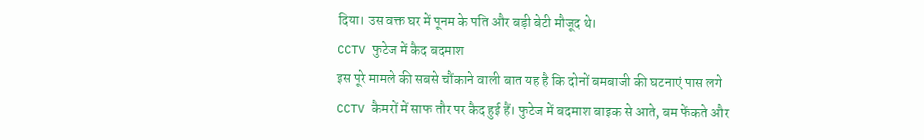दिया। उस वक्त घर में पूनम के पति और बड़ी बेटी मौजूद थे।
CCTV फुटेज में कैद बदमाश
इस पूरे मामले की सबसे चौंकाने वाली बात यह है कि दोनों बमबाजी की घटनाएं पास लगे CCTV कैमरों में साफ तौर पर कैद हुई हैं। फुटेज में बदमाश बाइक से आते, बम फेंकते और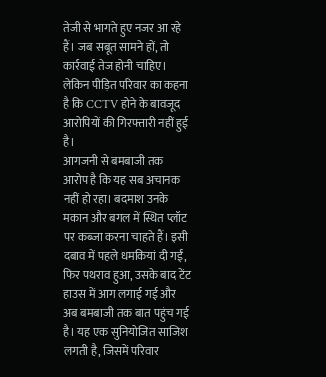तेजी से भागते हुए नजर आ रहे हैं। जब सबूत सामने हों, तो कार्रवाई तेज होनी चाहिए। लेकिन पीड़ित परिवार का कहना है कि CCTV होने के बावजूद आरोपियों की गिरफ्तारी नहीं हुई है।
आगजनी से बमबाजी तक
आरोप है कि यह सब अचानक नहीं हो रहा। बदमाश उनके मकान और बगल में स्थित प्लॉट पर कब्जा करना चाहते हैं। इसी दबाव में पहले धमकियां दी गईं, फिर पथराव हुआ, उसके बाद टेंट हाउस में आग लगाई गई और अब बमबाजी तक बात पहुंच गई है। यह एक सुनियोजित साजिश लगती है, जिसमें परिवार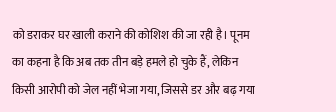को डराकर घर खाली कराने की कोशिश की जा रही है। पूनम का कहना है कि अब तक तीन बड़े हमले हो चुके हैं, लेकिन किसी आरोपी को जेल नहीं भेजा गया, जिससे डर और बढ़ गया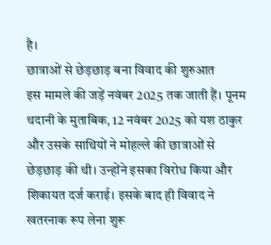है।
छात्राओं से छेड़छाड़ बना विवाद की शुरुआत
इस मामले की जड़ें नवंबर 2025 तक जाती हैं। पूनम थदानी के मुताबिक, 12 नवंबर 2025 को यश ठाकुर और उसके साथियों ने मोहल्ले की छात्राओं से छेड़छाड़ की थी। उन्होंने इसका विरोध किया और शिकायत दर्ज कराई। इसके बाद ही विवाद ने खतरनाक रूप लेना शुरू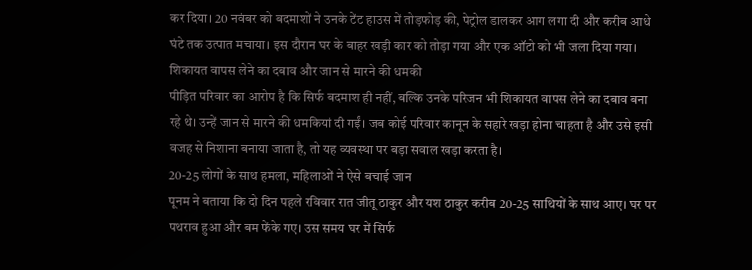कर दिया। 20 नवंबर को बदमाशों ने उनके टेंट हाउस में तोड़फोड़ की, पेट्रोल डालकर आग लगा दी और करीब आधे घंटे तक उत्पात मचाया। इस दौरान घर के बाहर खड़ी कार को तोड़ा गया और एक ऑटो को भी जला दिया गया।
शिकायत वापस लेने का दबाव और जान से मारने की धमकी
पीड़ित परिवार का आरोप है कि सिर्फ बदमाश ही नहीं, बल्कि उनके परिजन भी शिकायत वापस लेने का दबाव बना रहे थे। उन्हें जान से मारने की धमकियां दी गईं। जब कोई परिवार कानून के सहारे खड़ा होना चाहता है और उसे इसी वजह से निशाना बनाया जाता है, तो यह व्यवस्था पर बड़ा सवाल खड़ा करता है।
20-25 लोगों के साथ हमला, महिलाओं ने ऐसे बचाई जान
पूनम ने बताया कि दो दिन पहले रविवार रात जीतू ठाकुर और यश ठाकुर करीब 20-25 साथियों के साथ आए। घर पर पथराव हुआ और बम फेंके गए। उस समय घर में सिर्फ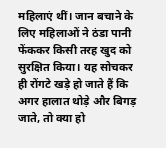महिलाएं थीं। जान बचाने के लिए महिलाओं ने ठंडा पानी फेंककर किसी तरह खुद को सुरक्षित किया। यह सोचकर ही रोंगटे खड़े हो जाते हैं कि अगर हालात थोड़े और बिगड़ जाते, तो क्या हो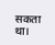सकता था।